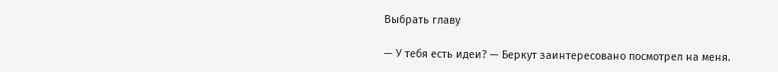Выбрать главу

— У тебя есть идеи? — Беркут заинтересовано посмотрел на меня.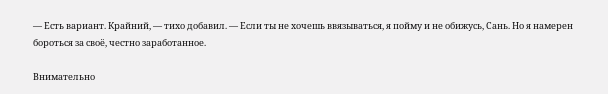— Есть вариант. Крайний, — тихо добавил. — Если ты не хочешь ввязываться, я пойму и не обижусь, Сань. Но я намерен бороться за своё, честно заработанное.

Внимательно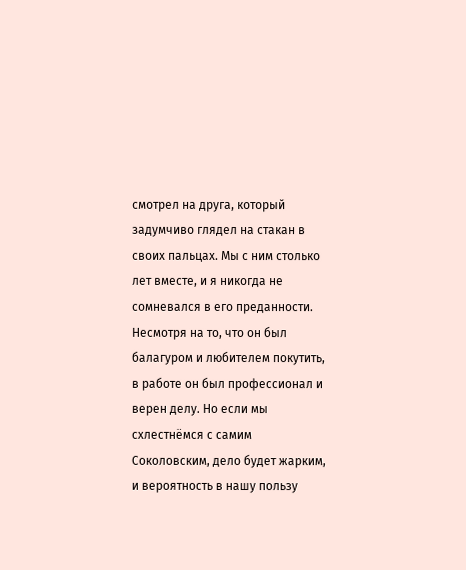смотрел на друга, который задумчиво глядел на стакан в своих пальцах. Мы с ним столько лет вместе, и я никогда не сомневался в его преданности. Несмотря на то, что он был балагуром и любителем покутить, в работе он был профессионал и верен делу. Но если мы схлестнёмся с самим Соколовским, дело будет жарким, и вероятность в нашу пользу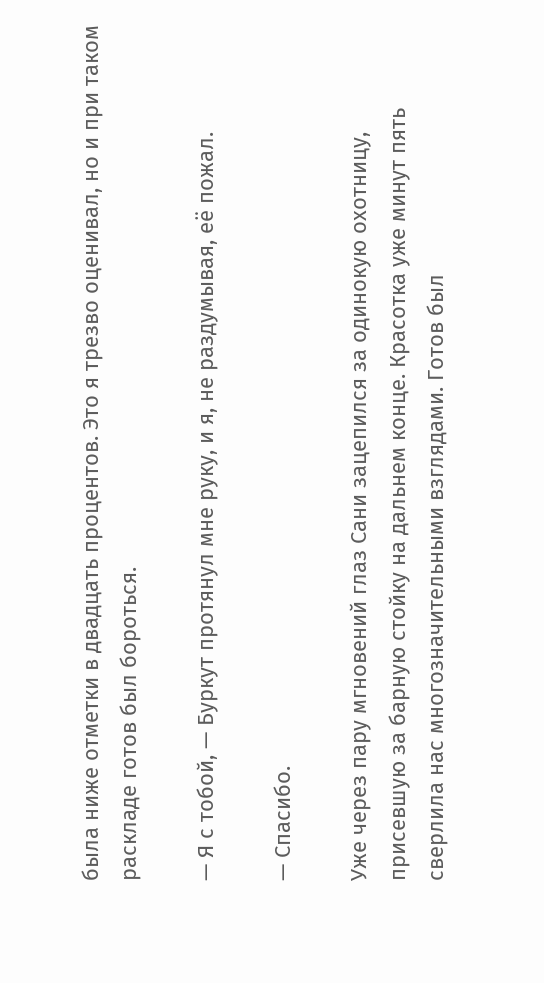была ниже отметки в двадцать процентов. Это я трезво оценивал, но и при таком раскладе готов был бороться.

— Я с тобой, — Буркут протянул мне руку, и я, не раздумывая, её пожал.

— Спасибо.

Уже через пару мгновений глаз Сани зацепился за одинокую охотницу, присевшую за барную стойку на дальнем конце. Красотка уже минут пять сверлила нас многозначительными взглядами. Готов был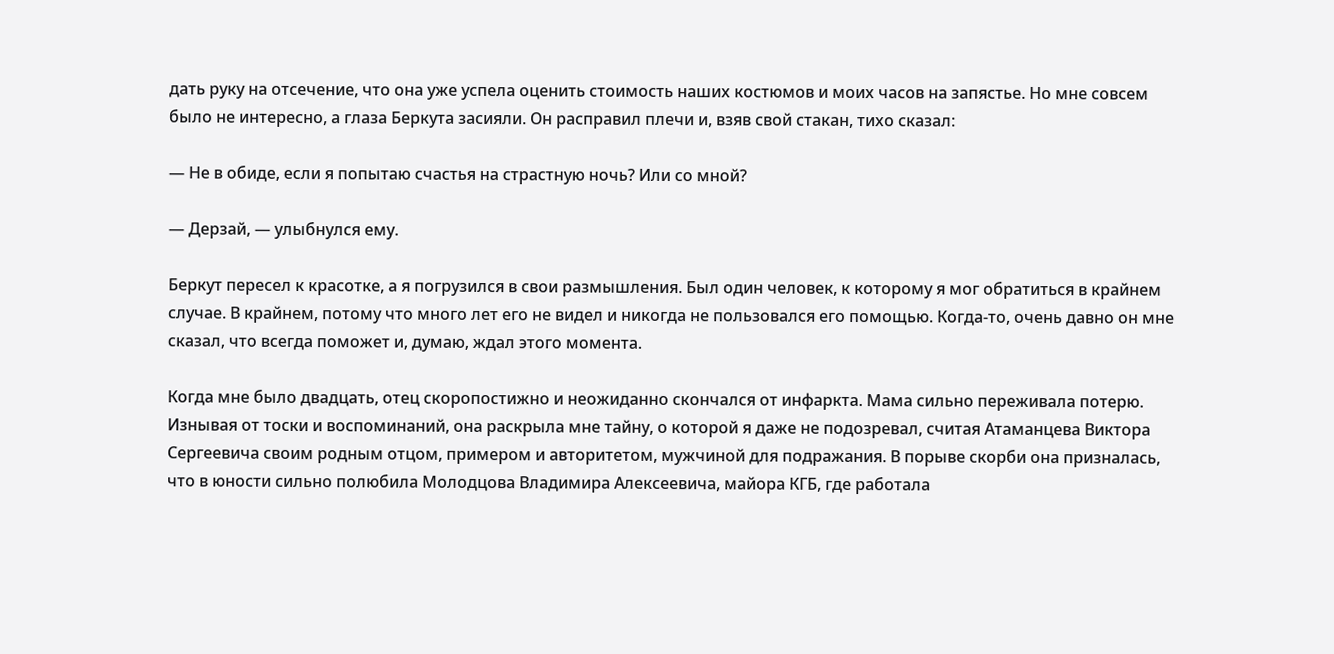дать руку на отсечение, что она уже успела оценить стоимость наших костюмов и моих часов на запястье. Но мне совсем было не интересно, а глаза Беркута засияли. Он расправил плечи и, взяв свой стакан, тихо сказал:

— Не в обиде, если я попытаю счастья на страстную ночь? Или со мной?

— Дерзай, — улыбнулся ему.

Беркут пересел к красотке, а я погрузился в свои размышления. Был один человек, к которому я мог обратиться в крайнем случае. В крайнем, потому что много лет его не видел и никогда не пользовался его помощью. Когда-то, очень давно он мне сказал, что всегда поможет и, думаю, ждал этого момента.

Когда мне было двадцать, отец скоропостижно и неожиданно скончался от инфаркта. Мама сильно переживала потерю. Изнывая от тоски и воспоминаний, она раскрыла мне тайну, о которой я даже не подозревал, считая Атаманцева Виктора Сергеевича своим родным отцом, примером и авторитетом, мужчиной для подражания. В порыве скорби она призналась, что в юности сильно полюбила Молодцова Владимира Алексеевича, майора КГБ, где работала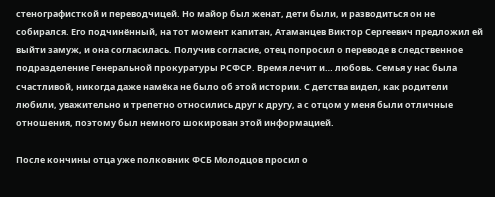стенографисткой и переводчицей. Но майор был женат, дети были, и разводиться он не собирался. Его подчинённый, на тот момент капитан, Атаманцев Виктор Сергеевич предложил ей выйти замуж, и она согласилась. Получив согласие, отец попросил о переводе в следственное подразделение Генеральной прокуратуры РСФСР. Время лечит и… любовь. Семья у нас была счастливой, никогда даже намёка не было об этой истории. С детства видел, как родители любили, уважительно и трепетно относились друг к другу, а с отцом у меня были отличные отношения, поэтому был немного шокирован этой информацией.

После кончины отца уже полковник ФСБ Молодцов просил о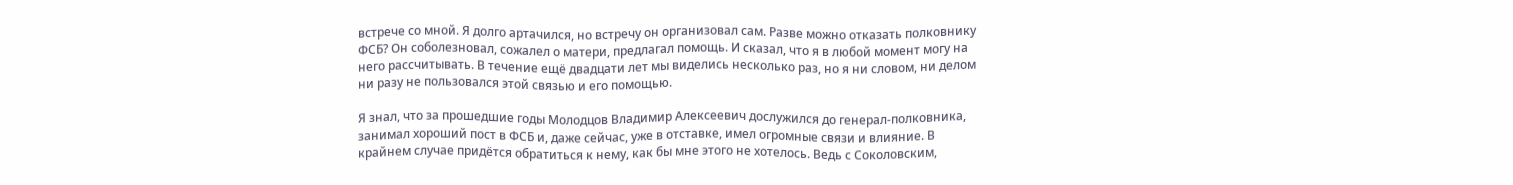встрече со мной. Я долго артачился, но встречу он организовал сам. Разве можно отказать полковнику ФСБ? Он соболезновал, сожалел о матери, предлагал помощь. И сказал, что я в любой момент могу на него рассчитывать. В течение ещё двадцати лет мы виделись несколько раз, но я ни словом, ни делом ни разу не пользовался этой связью и его помощью.

Я знал, что за прошедшие годы Молодцов Владимир Алексеевич дослужился до генерал-полковника, занимал хороший пост в ФСБ и, даже сейчас, уже в отставке, имел огромные связи и влияние. В крайнем случае придётся обратиться к нему, как бы мне этого не хотелось. Ведь с Соколовским,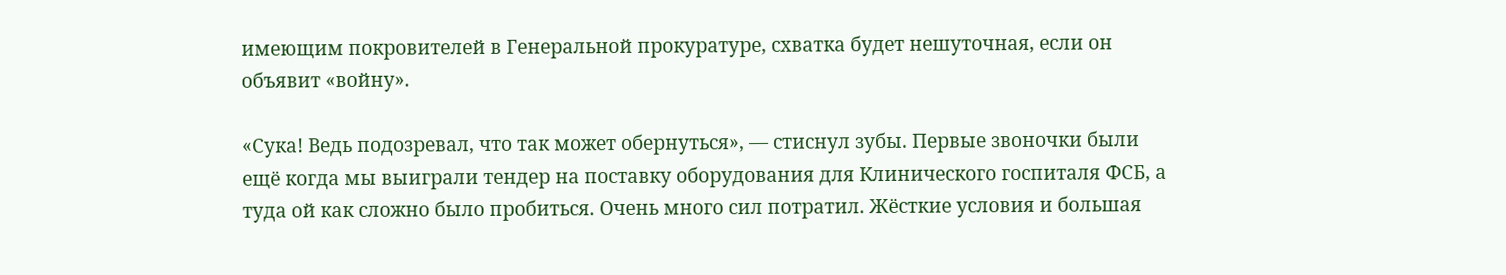имеющим покровителей в Генеральной прокуратуре, схватка будет нешуточная, если он объявит «войну».

«Сука! Ведь подозревал, что так может обернуться», — стиснул зубы. Первые звоночки были ещё когда мы выиграли тендер на поставку оборудования для Клинического госпиталя ФСБ, а туда ой как сложно было пробиться. Очень много сил потратил. Жёсткие условия и большая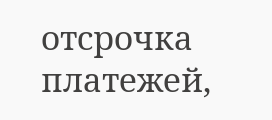отсрочка платежей,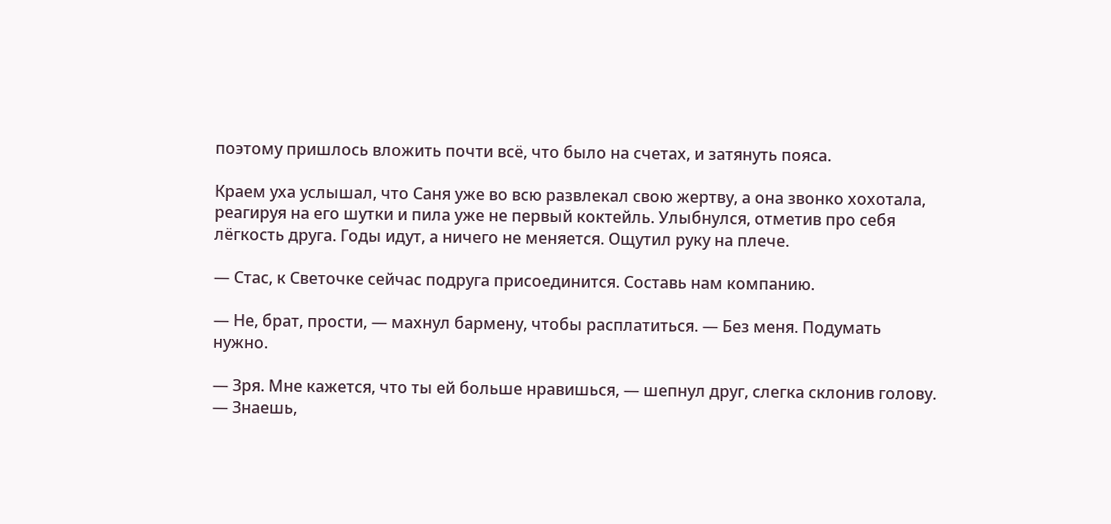поэтому пришлось вложить почти всё, что было на счетах, и затянуть пояса.

Краем уха услышал, что Саня уже во всю развлекал свою жертву, а она звонко хохотала, реагируя на его шутки и пила уже не первый коктейль. Улыбнулся, отметив про себя лёгкость друга. Годы идут, а ничего не меняется. Ощутил руку на плече.

— Стас, к Светочке сейчас подруга присоединится. Составь нам компанию.

— Не, брат, прости, — махнул бармену, чтобы расплатиться. — Без меня. Подумать нужно.

— Зря. Мне кажется, что ты ей больше нравишься, — шепнул друг, слегка склонив голову. — Знаешь,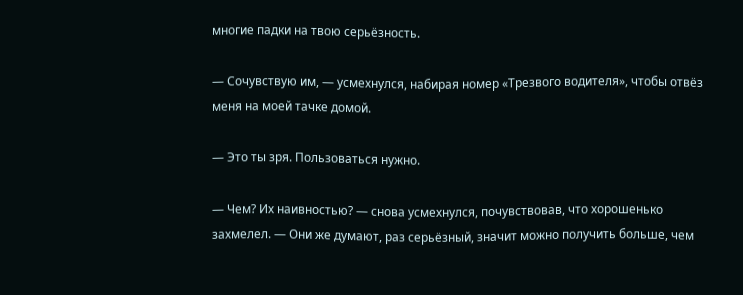многие падки на твою серьёзность.

— Сочувствую им, — усмехнулся, набирая номер «Трезвого водителя», чтобы отвёз меня на моей тачке домой.

— Это ты зря. Пользоваться нужно.

— Чем? Их наивностью? — снова усмехнулся, почувствовав, что хорошенько захмелел. — Они же думают, раз серьёзный, значит можно получить больше, чем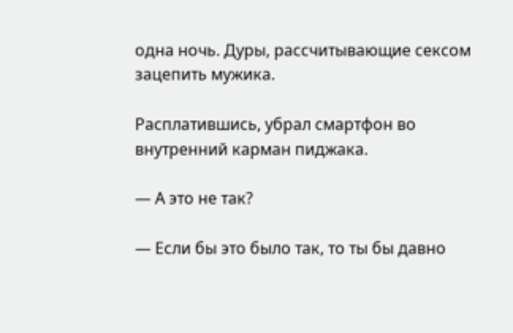одна ночь. Дуры, рассчитывающие сексом зацепить мужика.

Расплатившись, убрал смартфон во внутренний карман пиджака.

— А это не так?

— Если бы это было так, то ты бы давно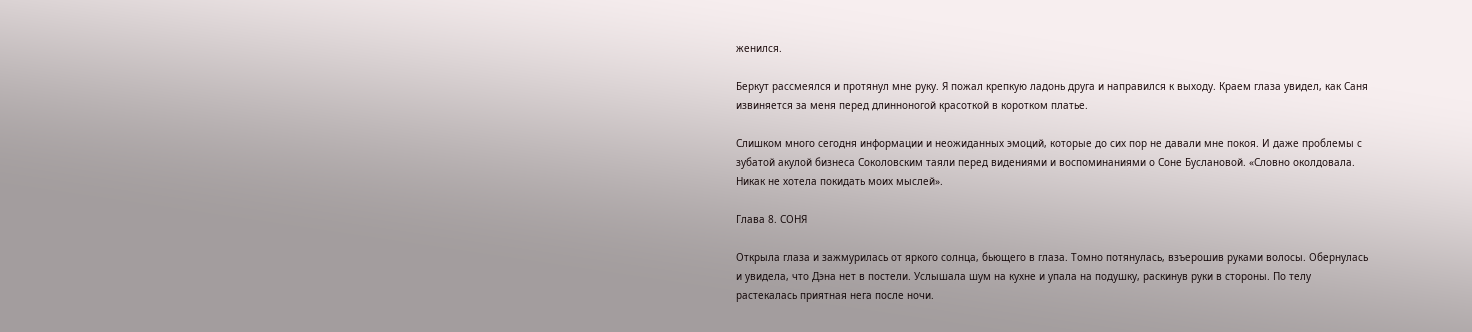женился.

Беркут рассмеялся и протянул мне руку. Я пожал крепкую ладонь друга и направился к выходу. Краем глаза увидел, как Саня извиняется за меня перед длинноногой красоткой в коротком платье.

Слишком много сегодня информации и неожиданных эмоций, которые до сих пор не давали мне покоя. И даже проблемы с зубатой акулой бизнеса Соколовским таяли перед видениями и воспоминаниями о Соне Буслановой. «Словно околдовала. Никак не хотела покидать моих мыслей».

Глава 8. СОНЯ

Открыла глаза и зажмурилась от яркого солнца, бьющего в глаза. Томно потянулась, взъерошив руками волосы. Обернулась и увидела, что Дэна нет в постели. Услышала шум на кухне и упала на подушку, раскинув руки в стороны. По телу растекалась приятная нега после ночи.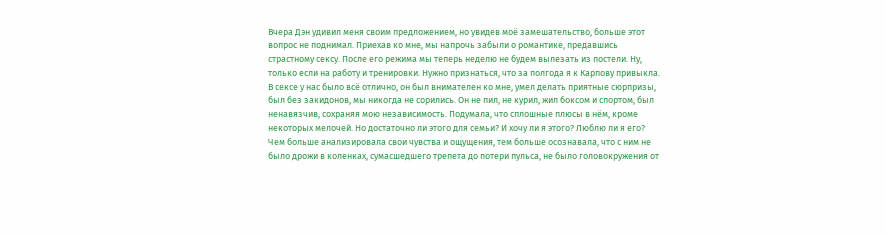Вчера Дэн удивил меня своим предложением, но увидев моё замешательство, больше этот вопрос не поднимал. Приехав ко мне, мы напрочь забыли о романтике, предавшись страстному сексу. После его режима мы теперь неделю не будем вылезать из постели. Ну, только если на работу и тренировки. Нужно признаться, что за полгода я к Карпову привыкла. В сексе у нас было всё отлично, он был внимателен ко мне, умел делать приятные сюрпризы, был без закидонов, мы никогда не сорились. Он не пил, не курил, жил боксом и спортом, был ненавязчив, сохраняя мою независимость. Подумала, что сплошные плюсы в нём, кроме некоторых мелочей. Но достаточно ли этого для семьи? И хочу ли я этого? Люблю ли я его? Чем больше анализировала свои чувства и ощущения, тем больше осознавала, что с ним не было дрожи в коленках, сумасшедшего трепета до потери пульса, не было головокружения от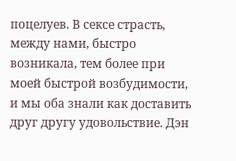поцелуев. В сексе страсть, между нами, быстро возникала, тем более при моей быстрой возбудимости, и мы оба знали как доставить друг другу удовольствие. Дэн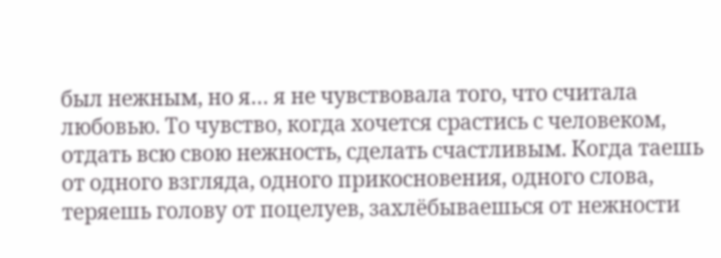был нежным, но я… я не чувствовала того, что считала любовью. То чувство, когда хочется срастись с человеком, отдать всю свою нежность, сделать счастливым. Когда таешь от одного взгляда, одного прикосновения, одного слова, теряешь голову от поцелуев, захлёбываешься от нежности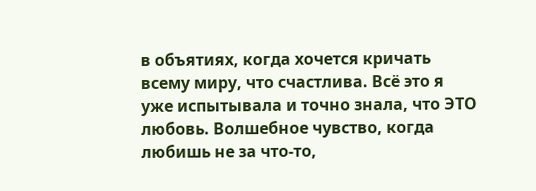в объятиях, когда хочется кричать всему миру, что счастлива. Всё это я уже испытывала и точно знала, что ЭТО любовь. Волшебное чувство, когда любишь не за что-то,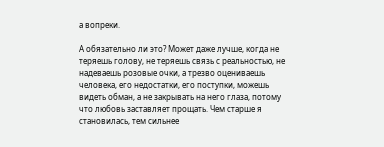а вопреки.

А обязательно ли это? Может даже лучше, когда не теряешь голову, не теряешь связь с реальностью, не надеваешь розовые очки, а трезво оцениваешь человека, его недостатки, его поступки, можешь видеть обман, а не закрывать на него глаза, потому что любовь заставляет прощать. Чем старше я становилась, тем сильнее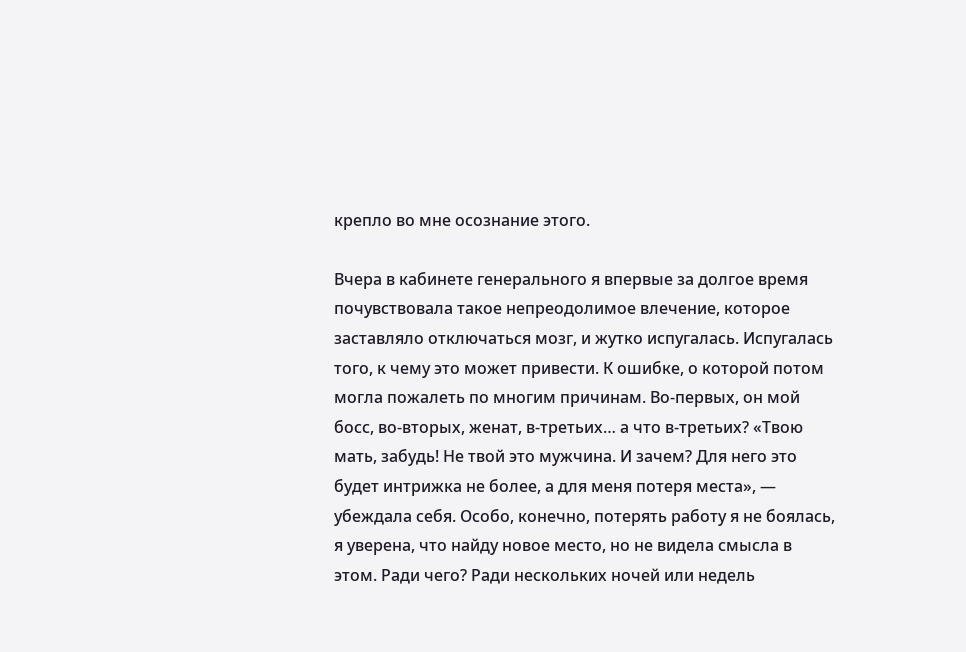крепло во мне осознание этого.

Вчера в кабинете генерального я впервые за долгое время почувствовала такое непреодолимое влечение, которое заставляло отключаться мозг, и жутко испугалась. Испугалась того, к чему это может привести. К ошибке, о которой потом могла пожалеть по многим причинам. Во-первых, он мой босс, во-вторых, женат, в-третьих… а что в-третьих? «Твою мать, забудь! Не твой это мужчина. И зачем? Для него это будет интрижка не более, а для меня потеря места», — убеждала себя. Особо, конечно, потерять работу я не боялась, я уверена, что найду новое место, но не видела смысла в этом. Ради чего? Ради нескольких ночей или недель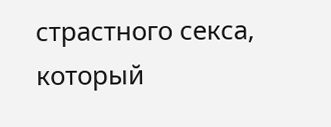страстного секса, который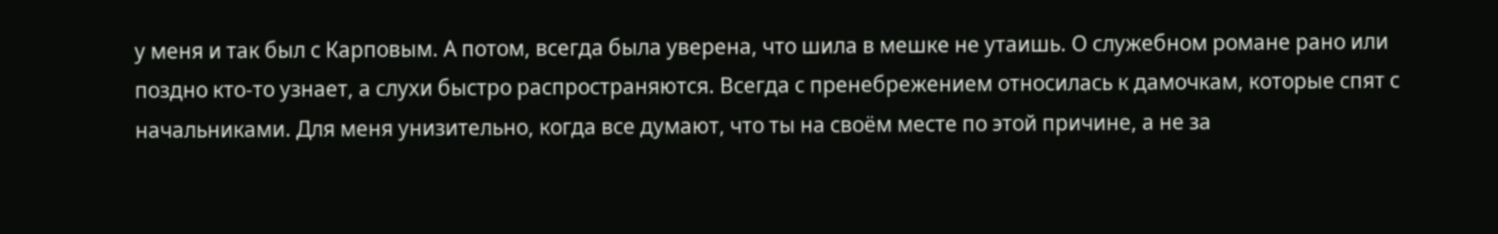у меня и так был с Карповым. А потом, всегда была уверена, что шила в мешке не утаишь. О служебном романе рано или поздно кто-то узнает, а слухи быстро распространяются. Всегда с пренебрежением относилась к дамочкам, которые спят с начальниками. Для меня унизительно, когда все думают, что ты на своём месте по этой причине, а не за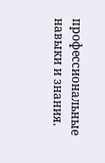профессиональные навыки и знания.